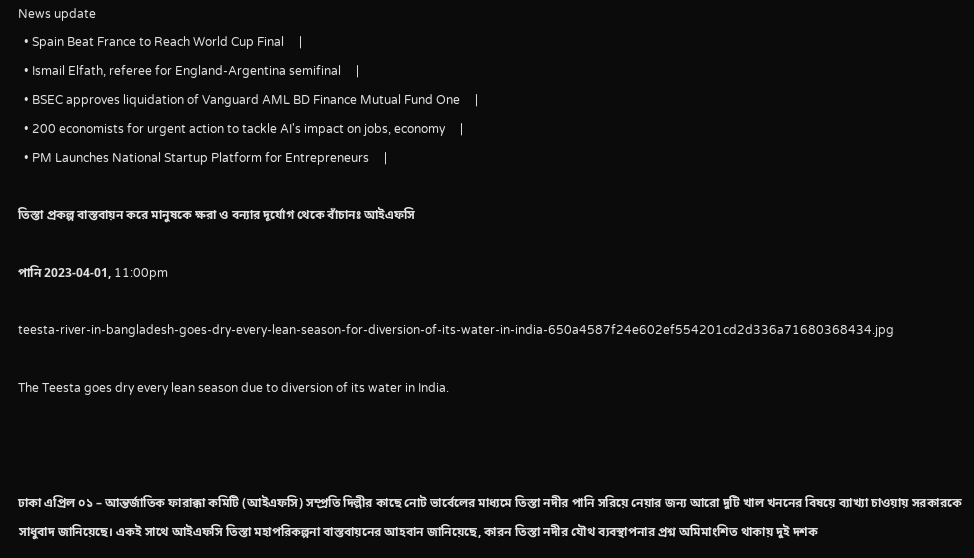News update
  • Spain Beat France to Reach World Cup Final     |
  • Ismail Elfath, referee for England-Argentina semifinal     |
  • BSEC approves liquidation of Vanguard AML BD Finance Mutual Fund One     |
  • 200 economists for urgent action to tackle AI's impact on jobs, economy     |
  • PM Launches National Startup Platform for Entrepreneurs     |

তিস্তা প্রকল্প বাস্তবায়ন করে মানুষকে ক্ষরা ও বন্যার দূর্যোগ থেকে বাঁচানঃ আইএফসি

পানি 2023-04-01, 11:00pm

teesta-river-in-bangladesh-goes-dry-every-lean-season-for-diversion-of-its-water-in-india-650a4587f24e602ef554201cd2d336a71680368434.jpg

The Teesta goes dry every lean season due to diversion of its water in India.



ঢাকা এপ্রিল ০১ – আন্তর্জাতিক ফারাক্কা কমিটি (আইএফসি) সম্প্রতি দিল্লীর কাছে নোট ভার্বেলের মাধ্যমে তিস্তা নদীর পানি সরিয়ে নেয়ার জন্য আরো দুটি খাল খননের বিষয়ে ব্যাখ্যা চাওয়ায় সরকারকে সাধুবাদ জানিয়েছে। একই সাথে আইএফসি তিস্তা মহাপরিকল্পনা বাস্তবায়নের আহবান জানিয়েছে, কারন তিস্তা নদীর যৌথ ব্যবস্থাপনার প্রশ্ন অমিমাংশিত থাকায় দুই দশক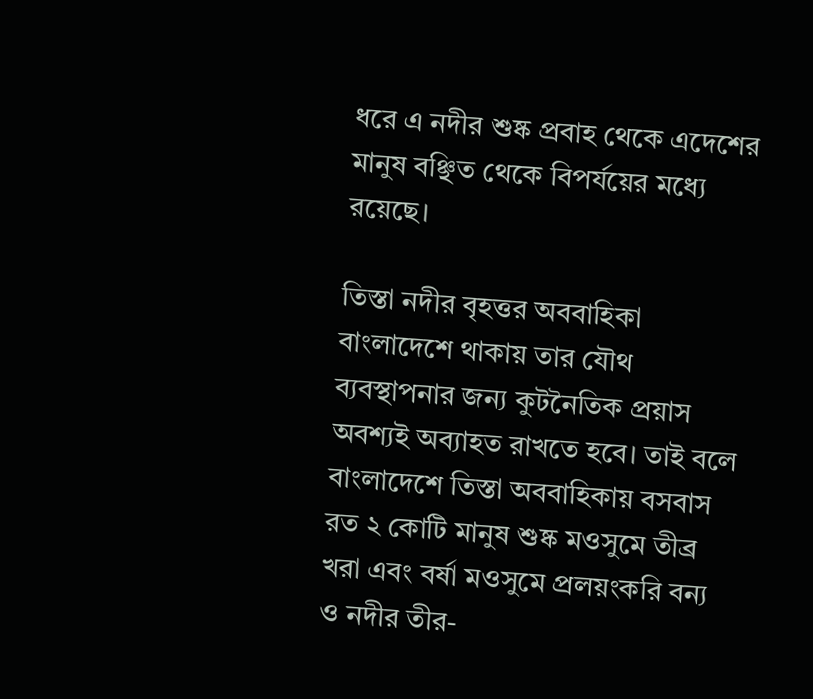ধরে এ নদীর শুষ্ক প্রবাহ থেকে এদেশের মানুষ বঞ্ছিত থেকে বিপর্যয়ের মধ্যে রয়েছে।

তিস্তা নদীর বৃহত্তর অববাহিকা বাংলাদেশে থাকায় তার যৌথ ব্যবস্থাপনার জন্য কুটনৈতিক প্রয়াস অবশ্যই অব্যাহত রাখতে হবে। তাই বলে বাংলাদেশে তিস্তা অববাহিকায় বসবাস রত ২ কোটি মানুষ শুষ্ক মওসুমে তীব্র খরা এবং বর্ষা মওসুমে প্রলয়ংকরি বন্য ও নদীর তীর-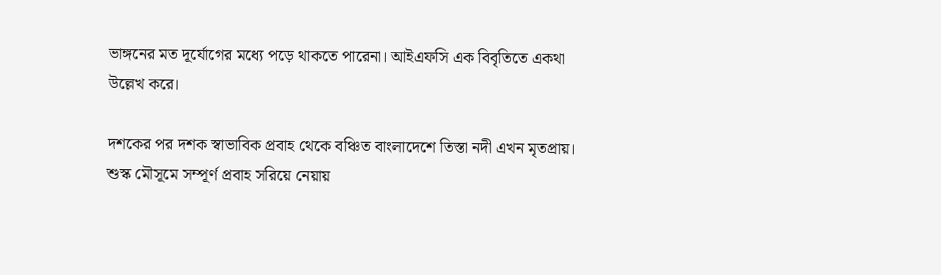ভাঙ্গনের মত দূর্যোগের মধ্যে পড়ে থাকতে পারেনা। আইএফসি এক বিবৃতিতে একথা উল্লেখ করে।

দশকের পর দশক স্বাভাবিক প্রবাহ থেকে বঞ্চিত বাংলাদেশে তিস্তা নদী এখন মৃতপ্রায়। শুস্ক মৌসূমে সম্পূর্ণ প্রবাহ সরিয়ে নেয়ায়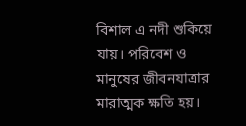বিশাল এ নদী শুকিয়ে যায়। পরিবেশ ও মানুষের জীবনযাত্রার মারাত্মক ক্ষতি হয়।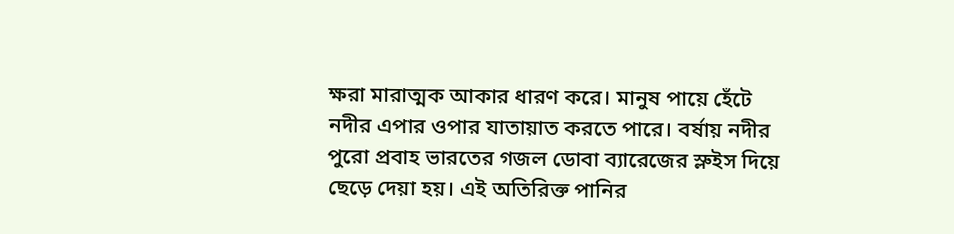ক্ষরা মারাত্মক আকার ধারণ করে। মানুষ পায়ে হেঁটে নদীর এপার ওপার যাতায়াত করতে পারে। বর্ষায় নদীর পুরো প্রবাহ ভারতের গজল ডোবা ব্যারেজের স্লুইস দিয়ে ছেড়ে দেয়া হয়। এই অতিরিক্ত পানির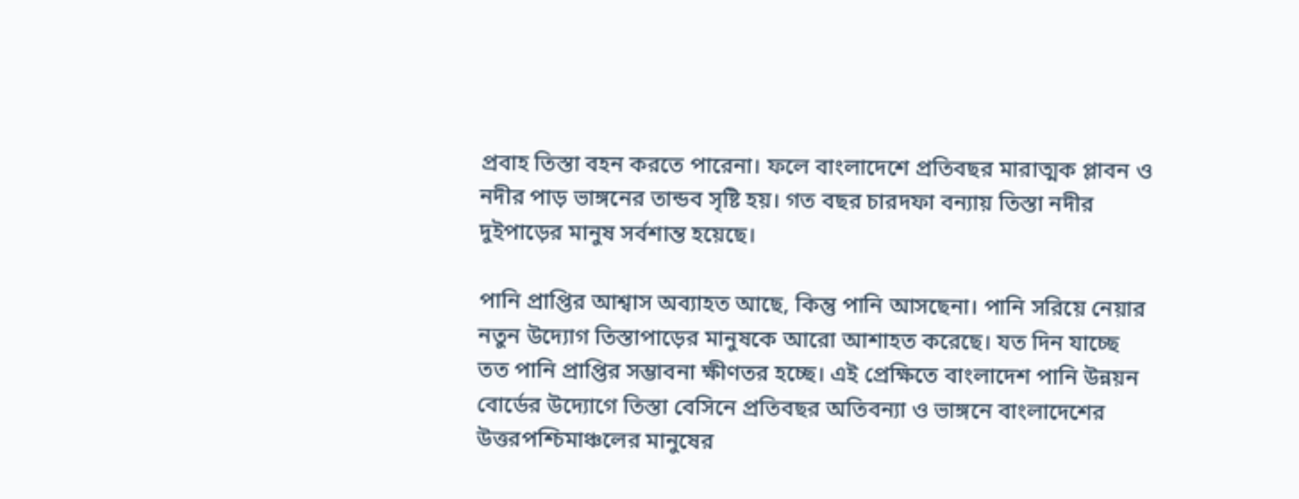প্রবাহ তিস্তা বহন করতে পারেনা। ফলে বাংলাদেশে প্রতিবছর মারাত্মক প্লাবন ও নদীর পাড় ভাঙ্গনের তান্ডব সৃষ্টি হয়। গত বছর চারদফা বন্যায় তিস্তা নদীর দুইপাড়ের মানুষ সর্বশান্ত হয়েছে।

পানি প্রাপ্তির আশ্বাস অব্যাহত আছে, কিন্তু পানি আসছেনা। পানি সরিয়ে নেয়ার নতুন উদ্যোগ তিস্তাপাড়ের মানুষকে আরো আশাহত করেছে। যত দিন যাচ্ছে তত পানি প্রাপ্তির সম্ভাবনা ক্ষীণতর হচ্ছে। এই প্রেক্ষিতে বাংলাদেশ পানি উন্নয়ন বোর্ডের উদ্যোগে তিস্তা বেসিনে প্রতিবছর অতিবন্যা ও ভাঙ্গনে বাংলাদেশের উত্তরপশ্চিমাঞ্চলের মানুষের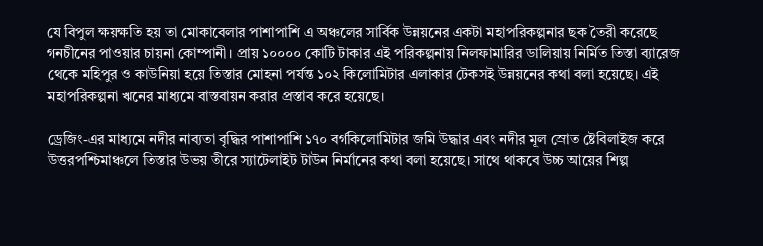যে বিপুল ক্ষয়ক্ষতি হয় তা মোকাবেলার পাশাপাশি এ অঞ্চলের সার্বিক উন্নয়নের একটা মহাপরিকল্পনার ছক তৈরী করেছে গনচীনের পাওয়ার চায়না কোম্পানী। প্রায় ১০০০০ কোটি টাকার এই পরিকল্পনায় নিলফামারির ডালিয়ায় নির্মিত তিস্তা ব্যারেজ থেকে মহিপুর ও কাউনিয়া হয়ে তিস্তার মোহনা পর্যন্ত ১০২ কিলোমিটার এলাকার টেকসই উন্নয়নের কথা বলা হয়েছে। এই মহাপরিকল্পনা ঋনের মাধ্যমে বাস্তবায়ন করার প্রস্তাব করে হয়েছে।

ড্রেজিং-এর মাধ্যমে নদীর নাব্যতা বৃদ্ধির পাশাপাশি ১৭০ বর্গকিলোমিটার জমি উদ্ধার এবং নদীর মূল স্রোত ষ্টেবিলাইজ করে উত্তরপশ্চিমাঞ্চলে তিস্তার উভয় তীরে স্যাটেলাইট টাউন নির্মানের কথা বলা হয়েছে। সাথে থাকবে উচ্চ আয়ের শিল্প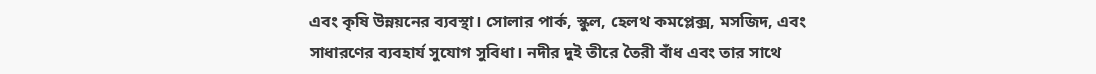এবং কৃষি উন্নয়নের ব্যবস্থা। সোলার পার্ক, স্কুল, হেলথ কমপ্লেক্স, মসজিদ, এবং সাধারণের ব্যবহার্য সুযোগ সুবিধা। নদীর দুই তীরে তৈরী বাঁধ এবং তার সাথে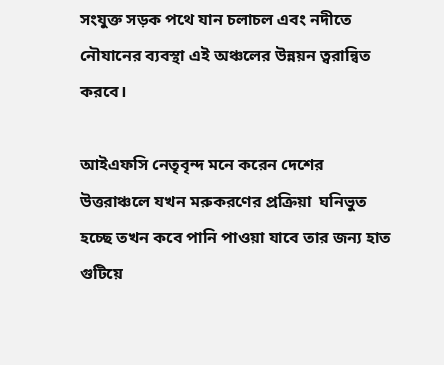সংযুক্ত সড়ক পথে যান চলাচল এবং নদীতে নৌযানের ব্যবস্থা এই অঞ্চলের উন্নয়ন ত্বরান্বিত করবে।

আইএফসি নেতৃবৃন্দ মনে করেন দেশের উত্তরাঞ্চলে যখন মরুকরণের প্রক্রিয়া  ঘনিভুত হচ্ছে তখন কবে পানি পাওয়া যাবে তার জন্য হাত গুটিয়ে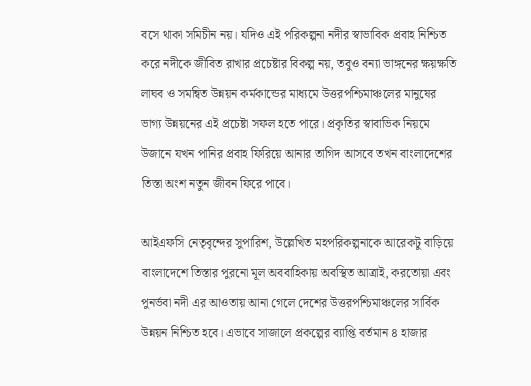বসে থাকা সমিচীন নয়। যদিও এই পরিকল্পনা নদীর স্বাভাবিক প্রবাহ নিশ্চিত করে নদীকে জীবিত রাখার প্রচেষ্টার বিকল্প নয়, তবুও বন্যা ভাঙ্গনের ক্ষয়ক্ষতি লাঘব ও সমন্বিত উন্নয়ন কর্মকান্ডের মাধ্যমে উত্তরপশ্চিমাঞ্চলের মানুষের ভাগ্য উন্নয়নের এই প্রচেষ্টা সফল হতে পারে। প্রকৃতির স্বাবাভিক নিয়মে উজানে যখন পানির প্রবাহ ফিরিয়ে আনার তাগিদ আসবে তখন বাংলাদেশের তিস্তা অংশ নতুন জীবন ফিরে পাবে।

আইএফসি নেতৃবৃন্দের সুপারিশ, উল্লেখিত মহপরিকল্পনাকে আরেকটু বাড়িয়ে বাংলাদেশে তিস্তার পুরনো মূল অববাহিকায় অবস্থিত আত্রাই, করতোয়া এবং পুনর্ভবা নদী এর আওতায় আনা গেলে দেশের উত্তরপশ্চিমাঞ্চলের সার্বিক  উন্নয়ন নিশ্চিত হবে। এভাবে সাজালে প্রকল্পের ব্যাপ্তি বর্তমান ৪ হাজার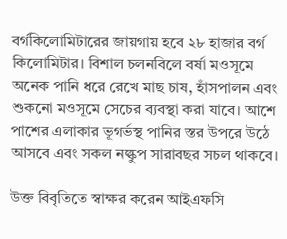বর্গকিলোমিটারের জায়গায় হবে ২৮ হাজার বর্গ কিলোমিটার। বিশাল চলনবিলে বর্ষা মওসূমে অনেক পানি ধরে রেখে মাছ চাষ, হাঁসপালন এবং শুকনো মওসূমে সেচের ব্যবস্থা করা যাবে। আশে পাশের এলাকার ভূগর্ভস্থ পানির স্তর উপরে উঠে আসবে এবং সকল নল্কুপ সারাবছর সচল থাকবে।

উক্ত বিবৃতিতে স্বাক্ষর করেন আইএফসি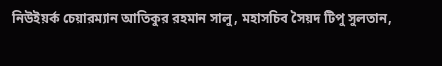নিউইয়র্ক চেয়ারম্যান আতিকুর রহমান সালু, মহাসচিব সৈয়দ টিপু সুলতান,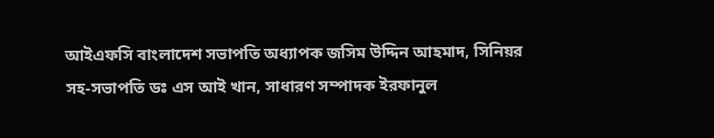আইএফসি বাংলাদেশ সভাপতি অধ্যাপক জসিম উদ্দিন আহমাদ, সিনিয়র সহ-সভাপতি ডঃ এস আই খান, সাধারণ সম্পাদক ইরফানুল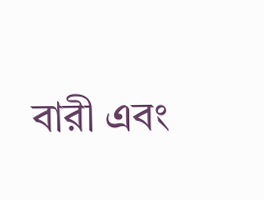বারী এবং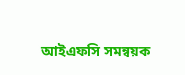আইএফসি সমন্বয়ক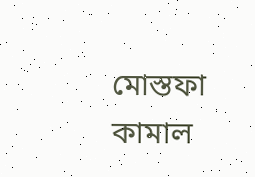মোস্তফা কামাল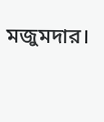মজুমদার।